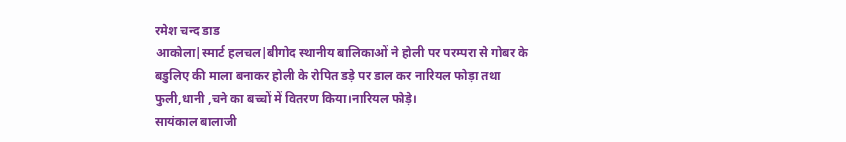रमेश चन्द डाड
आकोला|स्मार्ट हलचल|बीगोद स्थानीय बालिकाओं ने होली पर परम्परा से गोबर के बडुलिए की माला बनाकर होली के रोपित डड़े पर डाल कर नारियल फोड़ा तथा फुली,धानी ,चने का बच्चों में वितरण किया।नारियल फोड़े।
सायंकाल बालाजी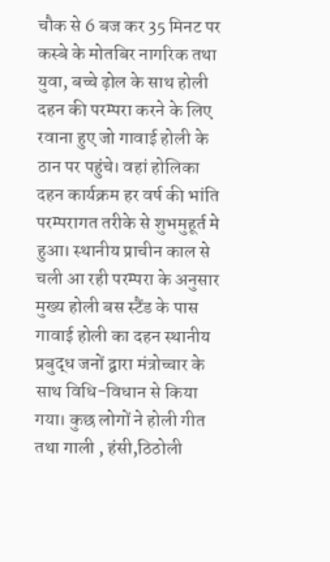चौक से 6 बज कर 35 मिनट पर कस्बे के मोतबिर नागरिक तथा युवा, बच्चे ढ़ोल के साथ होली दहन की परम्परा करने के लिए रवाना हुए जो गावाई होली के ठान पर पहुंचे। वहां होलिका दहन कार्यक्रम हर वर्ष की भांति परम्परागत तरीके से शुभमुहूर्त मे हुआ। स्थानीय प्राचीन काल से चली आ रही परम्परा के अनुसार मुख्य होली बस स्टैंड के पास गावाई होली का दहन स्थानीय प्रबुद्ध जनों द्वारा मंत्रोच्चार के साथ विधि-विधान से किया गया। कुछ लोगों ने होली गीत तथा गाली , हंसी,ठिठोली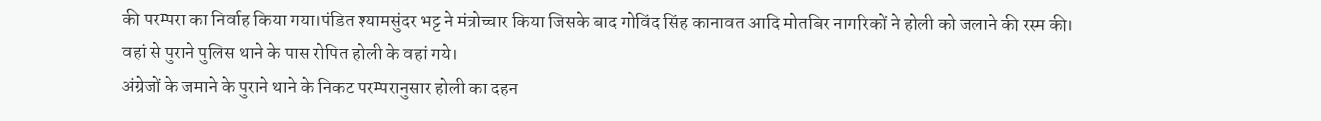की परम्परा का निर्वाह किया गया।पंडित श्यामसुंदर भट्ट ने मंत्रोच्चार किया जिसके बाद गोविंद सिंह कानावत आदि मोतबिर नागरिकों ने होली को जलाने की रस्म की।
वहां से पुराने पुलिस थाने के पास रोपित होली के वहां गये।
अंग्रेजों के जमाने के पुराने थाने के निकट परम्परानुसार होली का दहन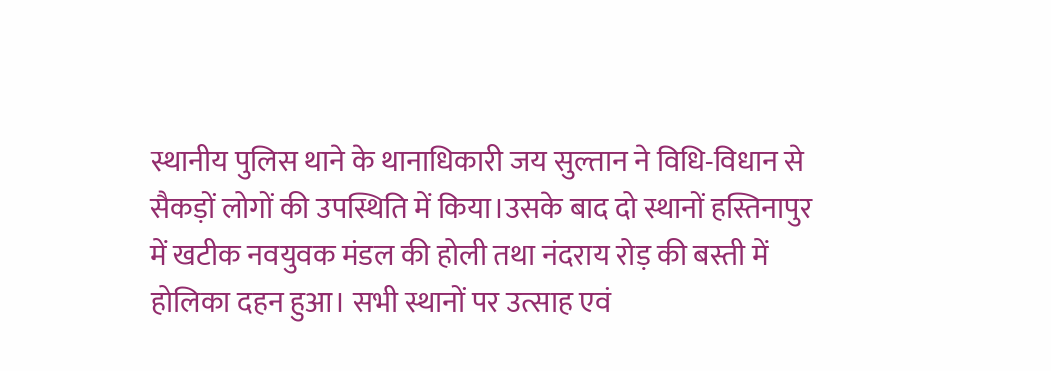स्थानीय पुलिस थाने के थानाधिकारी जय सुल्तान ने विधि-विधान से सैकड़ों लोगों की उपस्थिति में किया।उसके बाद दो स्थानों हस्तिनापुर में खटीक नवयुवक मंडल की होली तथा नंदराय रोड़ की बस्ती में होलिका दहन हुआ। सभी स्थानों पर उत्साह एवं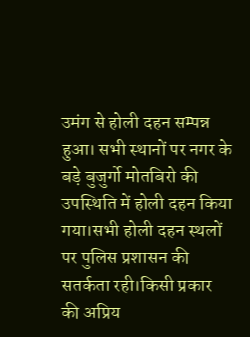उमंग से होली दहन सम्पन्न हुआ। सभी स्थानों पर नगर के बड़े बुजुर्गो मोतबिरो की उपस्थिति में होली दहन किया गया।सभी होली दहन स्थलों पर पुलिस प्रशासन की सतर्कता रही।किसी प्रकार की अप्रिय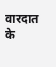वारदात के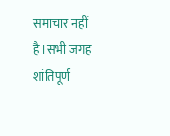समाचार नहीं है।सभी जगह शांतिपूर्ण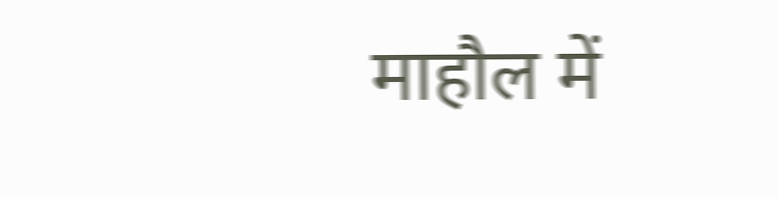माहौल में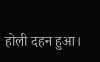होली दहन हुआ।